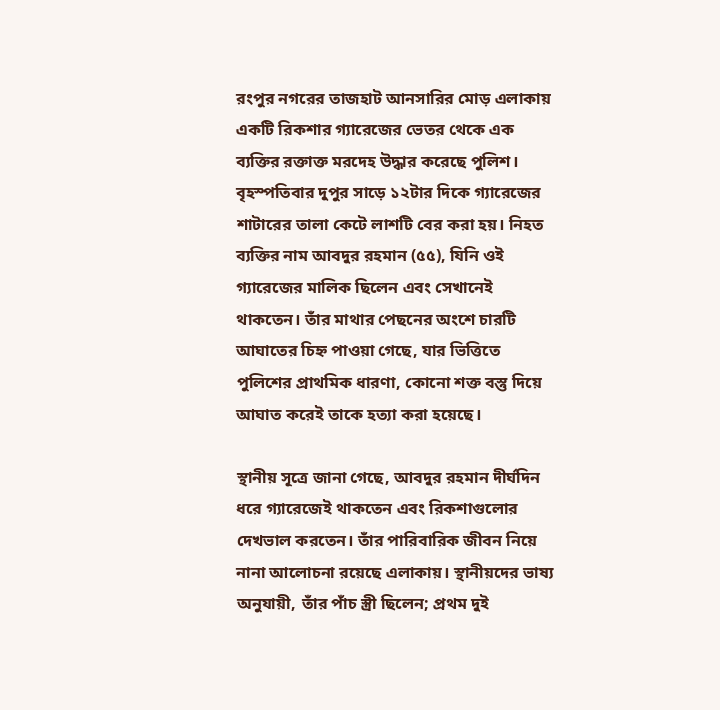রংপুর নগরের তাজহাট আনসারির মোড় এলাকায় একটি রিকশার গ্যারেজের ভেতর থেকে এক ব্যক্তির রক্তাক্ত মরদেহ উদ্ধার করেছে পুলিশ। বৃহস্পতিবার দুপুর সাড়ে ১২টার দিকে গ্যারেজের শাটারের তালা কেটে লাশটি বের করা হয়। নিহত ব্যক্তির নাম আবদুর রহমান (৫৫), যিনি ওই গ্যারেজের মালিক ছিলেন এবং সেখানেই থাকতেন। তাঁর মাথার পেছনের অংশে চারটি আঘাতের চিহ্ন পাওয়া গেছে, যার ভিত্তিতে পুলিশের প্রাথমিক ধারণা, কোনো শক্ত বস্তু দিয়ে আঘাত করেই তাকে হত্যা করা হয়েছে।

স্থানীয় সূত্রে জানা গেছে, আবদুর রহমান দীর্ঘদিন ধরে গ্যারেজেই থাকতেন এবং রিকশাগুলোর দেখভাল করতেন। তাঁর পারিবারিক জীবন নিয়ে নানা আলোচনা রয়েছে এলাকায়। স্থানীয়দের ভাষ্য অনুযায়ী, তাঁর পাঁচ স্ত্রী ছিলেন; প্রথম দুই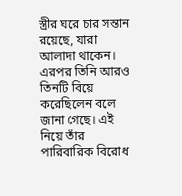স্ত্রীর ঘরে চার সন্তান রয়েছে, যারা আলাদা থাকেন। এরপর তিনি আরও তিনটি বিয়ে করেছিলেন বলে জানা গেছে। এই নিয়ে তাঁর পারিবারিক বিরোধ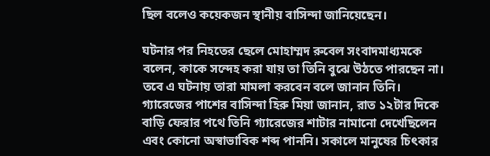ছিল বলেও কয়েকজন স্থানীয় বাসিন্দা জানিয়েছেন।

ঘটনার পর নিহতের ছেলে মোহাম্মদ রুবেল সংবাদমাধ্যমকে বলেন, কাকে সন্দেহ করা যায় তা তিনি বুঝে উঠতে পারছেন না। তবে এ ঘটনায় তারা মামলা করবেন বলে জানান তিনি। গ্যারেজের পাশের বাসিন্দা হিরু মিয়া জানান, রাত ১২টার দিকে বাড়ি ফেরার পথে তিনি গ্যারেজের শাটার নামানো দেখেছিলেন এবং কোনো অস্বাভাবিক শব্দ পাননি। সকালে মানুষের চিৎকার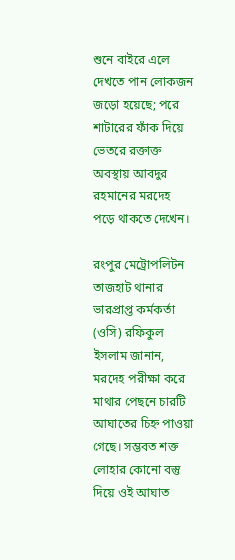শুনে বাইরে এলে দেখতে পান লোকজন জড়ো হয়েছে; পরে শাটারের ফাঁক দিয়ে ভেতরে রক্তাক্ত অবস্থায় আবদুর রহমানের মরদেহ পড়ে থাকতে দেখেন।

রংপুর মেট্রোপলিটন তাজহাট থানার ভারপ্রাপ্ত কর্মকর্তা (ওসি) রফিকুল ইসলাম জানান, মরদেহ পরীক্ষা করে মাথার পেছনে চারটি আঘাতের চিহ্ন পাওয়া গেছে। সম্ভবত শক্ত লোহার কোনো বস্তু দিয়ে ওই আঘাত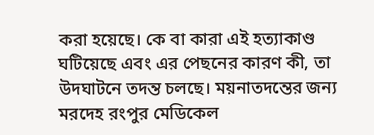করা হয়েছে। কে বা কারা এই হত্যাকাণ্ড ঘটিয়েছে এবং এর পেছনের কারণ কী, তা উদঘাটনে তদন্ত চলছে। ময়নাতদন্তের জন্য মরদেহ রংপুর মেডিকেল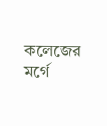কলেজের মর্গে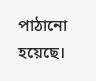পাঠানো হয়েছে।